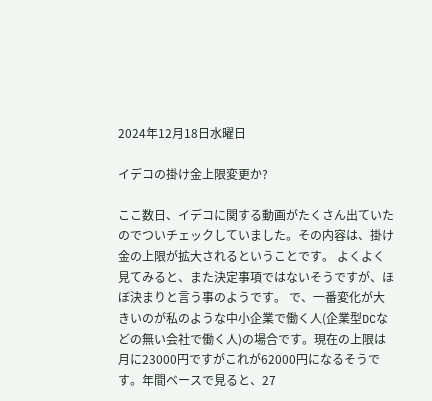2024年12月18日水曜日

イデコの掛け金上限変更か?

ここ数日、イデコに関する動画がたくさん出ていたのでついチェックしていました。その内容は、掛け金の上限が拡大されるということです。 よくよく見てみると、また決定事項ではないそうですが、ほぼ決まりと言う事のようです。 で、一番変化が大きいのが私のような中小企業で働く人(企業型DCなどの無い会社で働く人)の場合です。現在の上限は月に23000円ですがこれが62000円になるそうです。年間ベースで見ると、27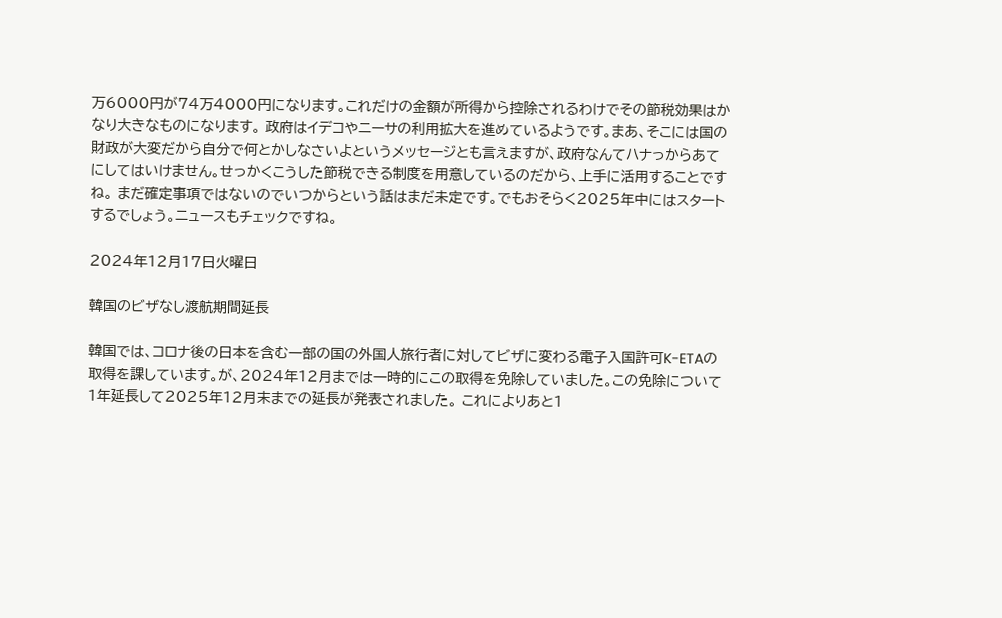万6000円が74万4000円になります。これだけの金額が所得から控除されるわけでその節税効果はかなり大きなものになります。 政府はイデコやニーサの利用拡大を進めているようです。まあ、そこには国の財政が大変だから自分で何とかしなさいよというメッセージとも言えますが、政府なんてハナっからあてにしてはいけません。せっかくこうした節税できる制度を用意しているのだから、上手に活用することですね。 まだ確定事項ではないのでいつからという話はまだ未定です。でもおそらく2025年中にはスタートするでしょう。ニュースもチェックですね。

2024年12月17日火曜日

韓国のビザなし渡航期間延長

韓国では、コロナ後の日本を含む一部の国の外国人旅行者に対してビザに変わる電子入国許可K-ETAの取得を課しています。が、2024年12月までは一時的にこの取得を免除していました。この免除について1年延長して2025年12月末までの延長が発表されました。 これによりあと1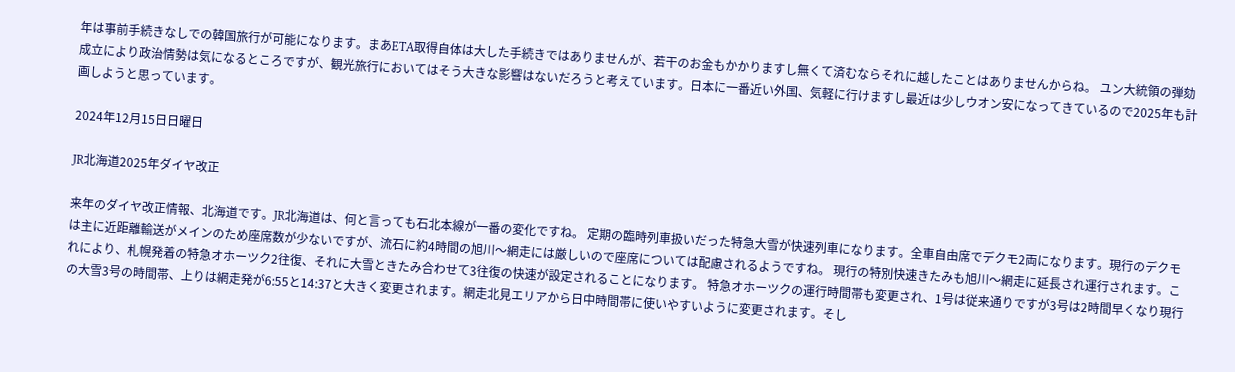年は事前手続きなしでの韓国旅行が可能になります。まあETA取得自体は大した手続きではありませんが、若干のお金もかかりますし無くて済むならそれに越したことはありませんからね。 ユン大統領の弾劾成立により政治情勢は気になるところですが、観光旅行においてはそう大きな影響はないだろうと考えています。日本に一番近い外国、気軽に行けますし最近は少しウオン安になってきているので2025年も計画しようと思っています。

2024年12月15日日曜日

JR北海道2025年ダイヤ改正

来年のダイヤ改正情報、北海道です。JR北海道は、何と言っても石北本線が一番の変化ですね。 定期の臨時列車扱いだった特急大雪が快速列車になります。全車自由席でデクモ2両になります。現行のデクモは主に近距離輸送がメインのため座席数が少ないですが、流石に約4時間の旭川〜網走には厳しいので座席については配慮されるようですね。 現行の特別快速きたみも旭川〜網走に延長され運行されます。これにより、札幌発着の特急オホーツク2往復、それに大雪ときたみ合わせて3往復の快速が設定されることになります。 特急オホーツクの運行時間帯も変更され、1号は従来通りですが3号は2時間早くなり現行の大雪3号の時間帯、上りは網走発が6:55と14:37と大きく変更されます。網走北見エリアから日中時間帯に使いやすいように変更されます。そし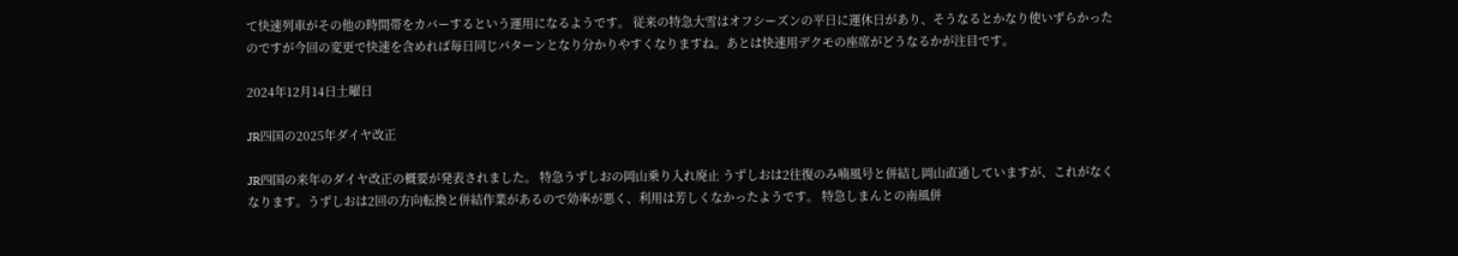て快速列車がその他の時間帯をカバーするという運用になるようです。 従来の特急大雪はオフシーズンの平日に運休日があり、そうなるとかなり使いずらかったのですが今回の変更で快速を含めれば毎日同じパターンとなり分かりやすくなりますね。あとは快速用デクモの座席がどうなるかが注目です。

2024年12月14日土曜日

JR四国の2025年ダイヤ改正

JR四国の来年のダイヤ改正の概要が発表されました。 特急うずしおの岡山乗り入れ廃止 うずしおは2往復のみ喃風号と併結し岡山直通していますが、これがなくなります。うずしおは2回の方向転換と併結作業があるので効率が悪く、利用は芳しくなかったようです。 特急しまんとの南風併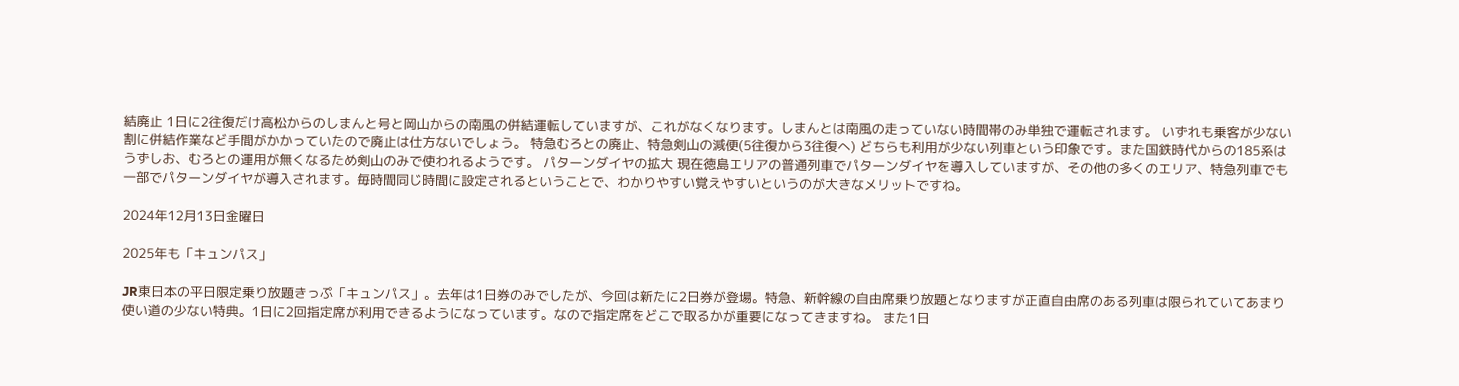結廃止 1日に2往復だけ高松からのしまんと号と岡山からの南風の併結運転していますが、これがなくなります。しまんとは南風の走っていない時間帯のみ単独で運転されます。 いずれも乗客が少ない割に併結作業など手間がかかっていたので廃止は仕方ないでしょう。 特急むろとの廃止、特急剣山の減便(5往復から3往復へ) どちらも利用が少ない列車という印象です。また国鉄時代からの185系はうずしお、むろとの運用が無くなるため剣山のみで使われるようです。 パターンダイヤの拡大 現在徳島エリアの普通列車でパターンダイヤを導入していますが、その他の多くのエリア、特急列車でも一部でパターンダイヤが導入されます。毎時間同じ時間に設定されるということで、わかりやすい覚えやすいというのが大きなメリットですね。

2024年12月13日金曜日

2025年も「キュンパス」

JR東日本の平日限定乗り放題きっぷ「キュンパス」。去年は1日券のみでしたが、今回は新たに2日券が登場。特急、新幹線の自由席乗り放題となりますが正直自由席のある列車は限られていてあまり使い道の少ない特典。1日に2回指定席が利用できるようになっています。なので指定席をどこで取るかが重要になってきますね。 また1日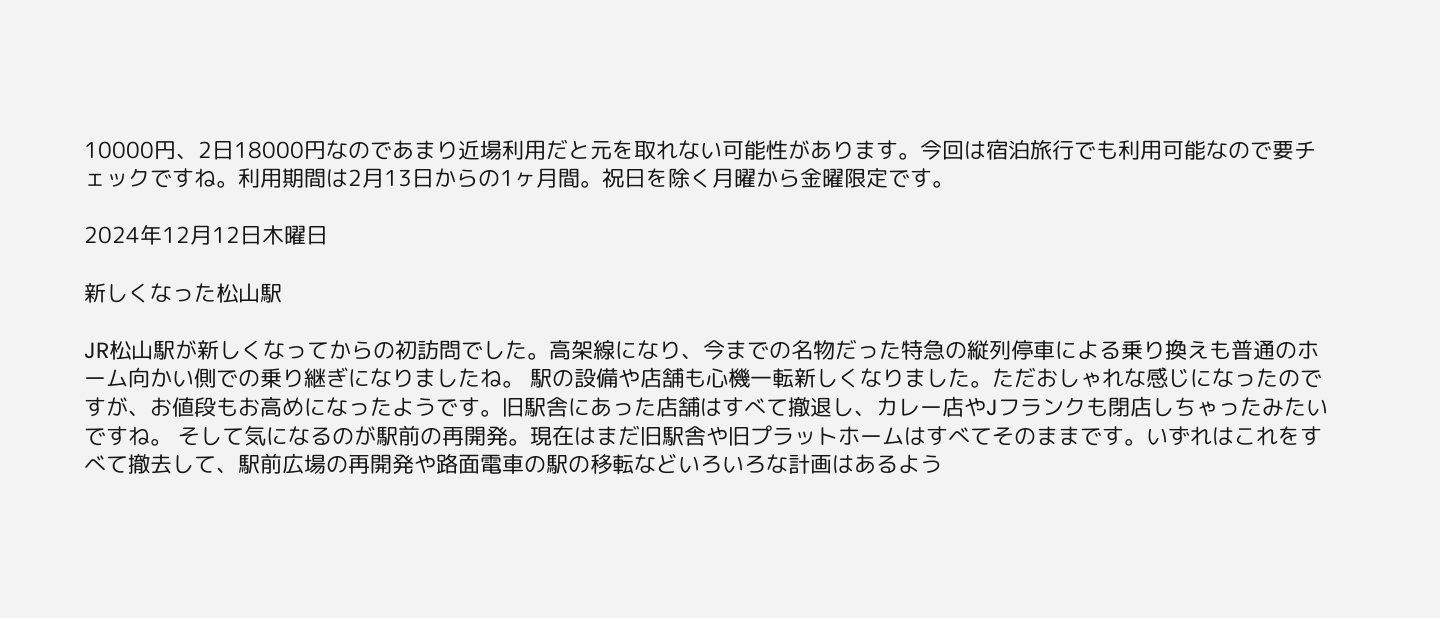10000円、2日18000円なのであまり近場利用だと元を取れない可能性があります。今回は宿泊旅行でも利用可能なので要チェックですね。利用期間は2月13日からの1ヶ月間。祝日を除く月曜から金曜限定です。

2024年12月12日木曜日

新しくなった松山駅

JR松山駅が新しくなってからの初訪問でした。高架線になり、今までの名物だった特急の縦列停車による乗り換えも普通のホーム向かい側での乗り継ぎになりましたね。 駅の設備や店舗も心機一転新しくなりました。ただおしゃれな感じになったのですが、お値段もお高めになったようです。旧駅舎にあった店舗はすべて撤退し、カレー店やJフランクも閉店しちゃったみたいですね。 そして気になるのが駅前の再開発。現在はまだ旧駅舎や旧プラットホームはすべてそのままです。いずれはこれをすべて撤去して、駅前広場の再開発や路面電車の駅の移転などいろいろな計画はあるよう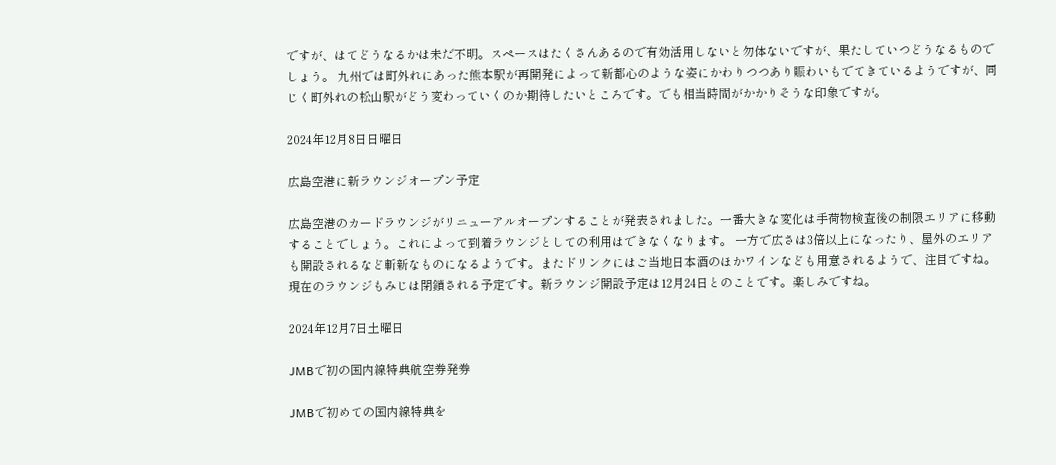ですが、はてどうなるかは未だ不明。スペースはたくさんあるので有効活用しないと勿体ないですが、果たしていつどうなるものでしょう。 九州では町外れにあった熊本駅が再開発によって新都心のような姿にかわりつつあり賑わいもでてきているようですが、同じく町外れの松山駅がどう変わっていくのか期待したいところです。でも相当時間がかかりそうな印象ですが。

2024年12月8日日曜日

広島空港に新ラウンジオープン予定

広島空港のカードラウンジがリニューアルオープンすることが発表されました。一番大きな変化は手荷物検査後の制限エリアに移動することでしょう。これによって到着ラウンジとしての利用はできなくなります。 一方で広さは3倍以上になったり、屋外のエリアも開設されるなど斬新なものになるようです。またドリンクにはご当地日本酒のほかワインなども用意されるようで、注目ですね。 現在のラウンジもみじは閉鎖される予定です。新ラウンジ開設予定は12月24日とのことです。楽しみですね。

2024年12月7日土曜日

JMBで初の国内線特典航空券発券

JMBで初めての国内線特典を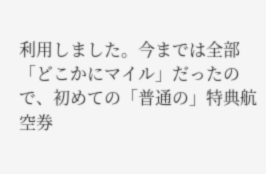利用しました。今までは全部「どこかにマイル」だったので、初めての「普通の」特典航空券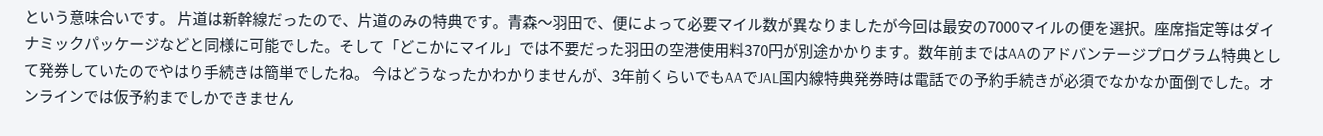という意味合いです。 片道は新幹線だったので、片道のみの特典です。青森〜羽田で、便によって必要マイル数が異なりましたが今回は最安の7000マイルの便を選択。座席指定等はダイナミックパッケージなどと同様に可能でした。そして「どこかにマイル」では不要だった羽田の空港使用料370円が別途かかります。数年前まではAAのアドバンテージプログラム特典として発券していたのでやはり手続きは簡単でしたね。 今はどうなったかわかりませんが、3年前くらいでもAAでJAL国内線特典発券時は電話での予約手続きが必須でなかなか面倒でした。オンラインでは仮予約までしかできません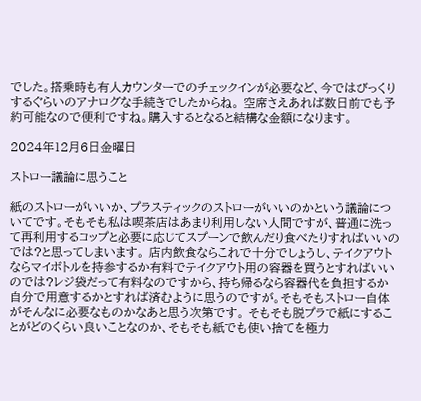でした。搭乗時も有人カウンターでのチェックインが必要など、今ではびっくりするぐらいのアナログな手続きでしたからね。 空席さえあれば数日前でも予約可能なので便利ですね。購入するとなると結構な金額になります。

2024年12月6日金曜日

ストロー議論に思うこと

紙のストローがいいか、プラスティックのストローがいいのかという議論についてです。そもそも私は喫茶店はあまり利用しない人間ですが、普通に洗って再利用するコップと必要に応じてスプーンで飲んだり食べたりすればいいのでは?と思ってしまいます。 店内飲食ならこれで十分でしょうし、テイクアウトならマイボトルを持参するか有料でテイクアウト用の容器を買うとすればいいのでは?レジ袋だって有料なのですから、持ち帰るなら容器代を負担するか自分で用意するかとすれば済むように思うのですが。そもそもストロー自体がそんなに必要なものかなあと思う次第です。 そもそも脱プラで紙にすることがどのくらい良いことなのか、そもそも紙でも使い捨てを極力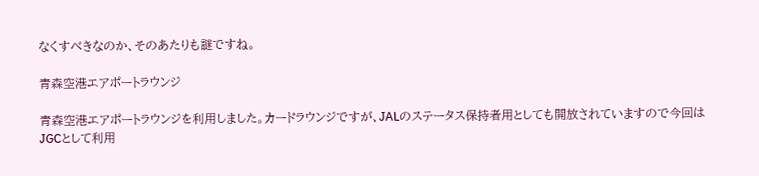なくすべきなのか、そのあたりも謎ですね。

青森空港エアポートラウンジ

青森空港エアポートラウンジを利用しました。カードラウンジですが、JALのステータス保持者用としても開放されていますので今回はJGCとして利用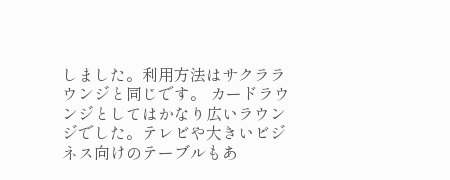しました。利用方法はサクララウンジと同じです。 カードラウンジとしてはかなり広いラウンジでした。テレビや大きいビジネス向けのテーブルもあ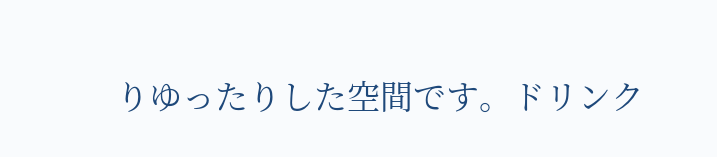りゆったりした空間です。ドリンク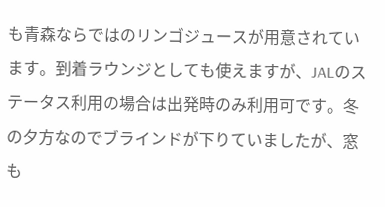も青森ならではのリンゴジュースが用意されています。到着ラウンジとしても使えますが、JALのステータス利用の場合は出発時のみ利用可です。冬の夕方なのでブラインドが下りていましたが、窓も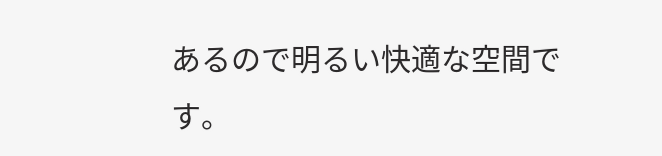あるので明るい快適な空間です。